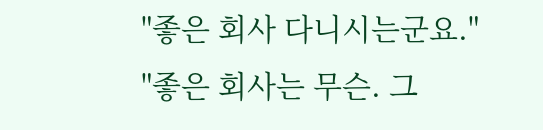"좋은 회사 다니시는군요."
"좋은 회사는 무슨. 그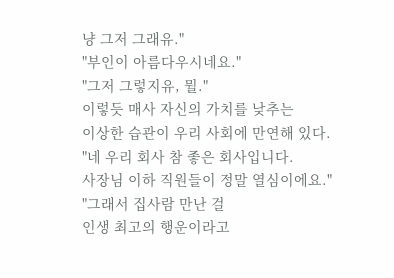냥 그저 그래유."
"부인이 아름다우시네요."
"그저 그렇지유, 뭘."
이렇듯 매사 자신의 가치를 낮추는
이상한 습관이 우리 사회에 만연해 있다.
"네 우리 회사 참 좋은 회사입니다.
사장님 이하 직원들이 정말 열심이에요."
"그래서 집사람 만난 걸
인생 최고의 행운이라고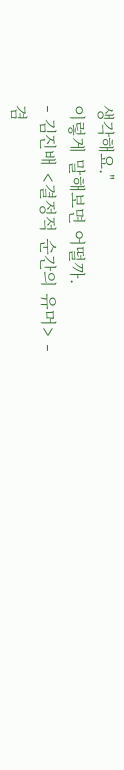생각해요."
이렇게 말해보면 어떨까.
- 김진배 <결정적 순간의 유머> -
겸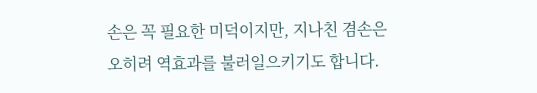손은 꼭 필요한 미덕이지만, 지나친 겸손은
오히려 역효과를 불러일으키기도 합니다.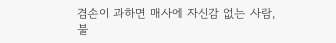겸손이 과하면 매사에 자신감 없는 사람,
불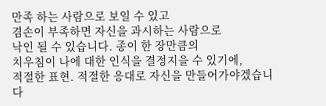만족 하는 사람으로 보일 수 있고
겸손이 부족하면 자신을 과시하는 사람으로
낙인 될 수 있습니다. 종이 한 장만큼의
치우침이 나에 대한 인식을 결정지을 수 있기에,
적절한 표현. 적절한 응대로 자신을 만들어가야겠습니다